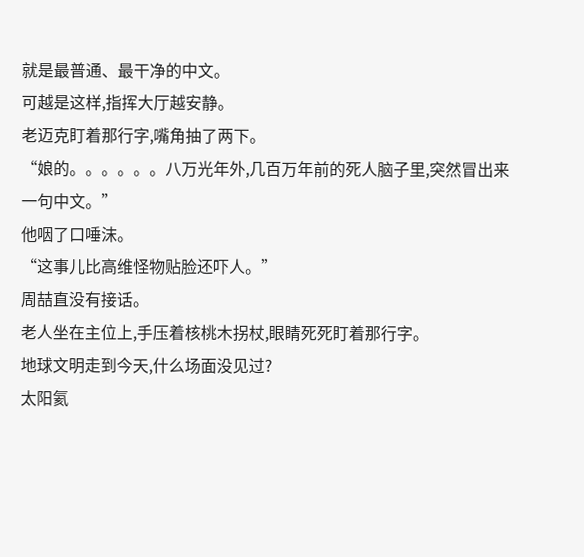就是最普通、最干净的中文。
可越是这样,指挥大厅越安静。
老迈克盯着那行字,嘴角抽了两下。
“娘的。。。。。。八万光年外,几百万年前的死人脑子里,突然冒出来一句中文。”
他咽了口唾沫。
“这事儿比高维怪物贴脸还吓人。”
周喆直没有接话。
老人坐在主位上,手压着核桃木拐杖,眼睛死死盯着那行字。
地球文明走到今天,什么场面没见过?
太阳氦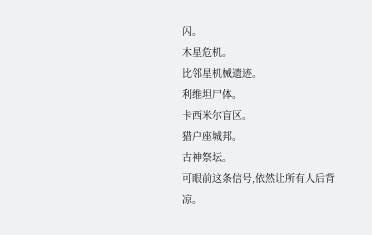闪。
木星危机。
比邻星机械遗迹。
利维坦尸体。
卡西米尔盲区。
猎户座城邦。
古神祭坛。
可眼前这条信号,依然让所有人后背凉。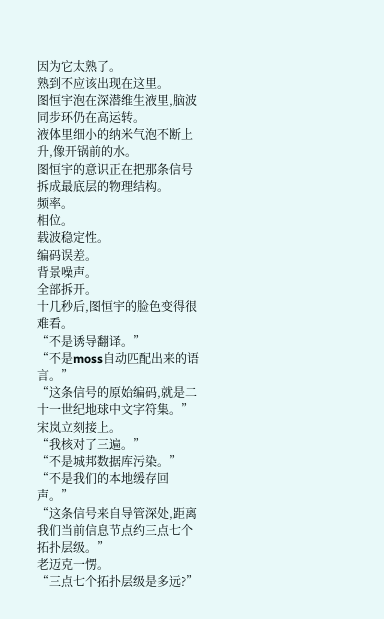因为它太熟了。
熟到不应该出现在这里。
图恒宇泡在深潜维生液里,脑波同步环仍在高运转。
液体里细小的纳米气泡不断上升,像开锅前的水。
图恒宇的意识正在把那条信号拆成最底层的物理结构。
频率。
相位。
载波稳定性。
编码误差。
背景噪声。
全部拆开。
十几秒后,图恒宇的脸色变得很难看。
“不是诱导翻译。”
“不是moss自动匹配出来的语言。”
“这条信号的原始编码,就是二十一世纪地球中文字符集。”
宋岚立刻接上。
“我核对了三遍。”
“不是城邦数据库污染。”
“不是我们的本地缓存回声。”
“这条信号来自导管深处,距离我们当前信息节点约三点七个拓扑层级。”
老迈克一愣。
“三点七个拓扑层级是多远?”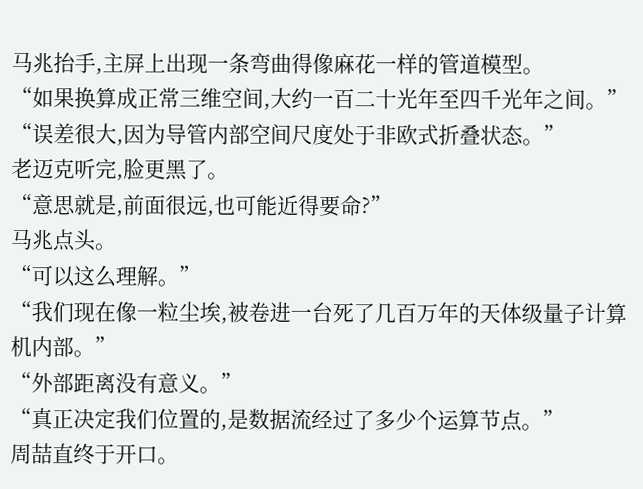马兆抬手,主屏上出现一条弯曲得像麻花一样的管道模型。
“如果换算成正常三维空间,大约一百二十光年至四千光年之间。”
“误差很大,因为导管内部空间尺度处于非欧式折叠状态。”
老迈克听完,脸更黑了。
“意思就是,前面很远,也可能近得要命?”
马兆点头。
“可以这么理解。”
“我们现在像一粒尘埃,被卷进一台死了几百万年的天体级量子计算机内部。”
“外部距离没有意义。”
“真正决定我们位置的,是数据流经过了多少个运算节点。”
周喆直终于开口。